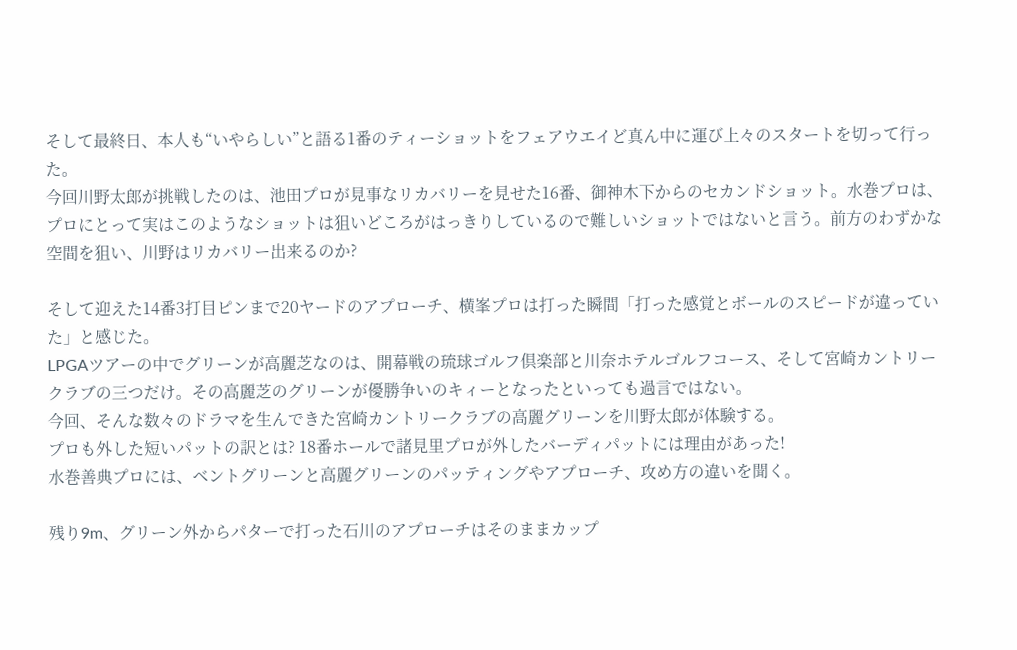そして最終日、本人も“いやらしい”と語る1番のティーショットをフェアウエイど真ん中に運び上々のスタートを切って行った。
今回川野太郎が挑戦したのは、池田プロが見事なリカバリーを見せた16番、御神木下からのセカンドショット。水巻プロは、プロにとって実はこのようなショットは狙いどころがはっきりしているので難しいショットではないと言う。前方のわずかな空間を狙い、川野はリカバリー出来るのか?

そして迎えた14番3打目ピンまで20ヤードのアプローチ、横峯プロは打った瞬間「打った感覚とボールのスピードが違っていた」と感じた。
LPGAツアーの中でグリーンが高麗芝なのは、開幕戦の琉球ゴルフ倶楽部と川奈ホテルゴルフコース、そして宮崎カントリークラブの三つだけ。その高麗芝のグリーンが優勝争いのキィーとなったといっても過言ではない。
今回、そんな数々のドラマを生んできた宮崎カントリークラブの高麗グリーンを川野太郎が体験する。
プロも外した短いパットの訳とは? 18番ホールで諸見里プロが外したバーディパットには理由があった!
水巻善典プロには、ベントグリーンと高麗グリーンのパッティングやアプローチ、攻め方の違いを聞く。

残り9m、グリーン外からパターで打った石川のアプローチはそのままカップ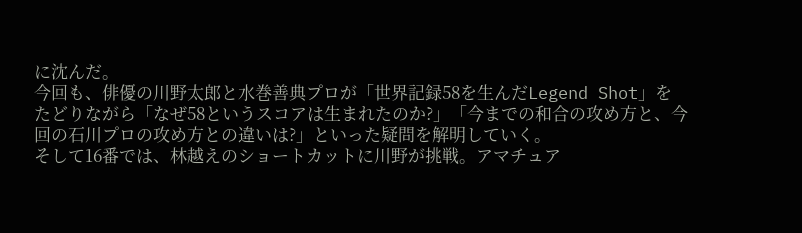に沈んだ。
今回も、俳優の川野太郎と水巻善典プロが「世界記録58を生んだLegend Shot」をたどりながら「なぜ58というスコアは生まれたのか?」「今までの和合の攻め方と、今回の石川プロの攻め方との違いは?」といった疑問を解明していく。
そして16番では、林越えのショートカットに川野が挑戦。アマチュア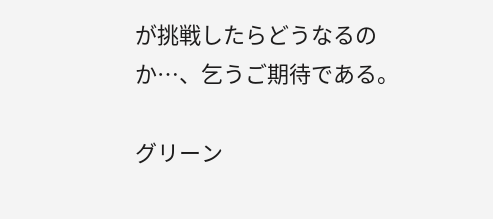が挑戦したらどうなるのか…、乞うご期待である。

グリーン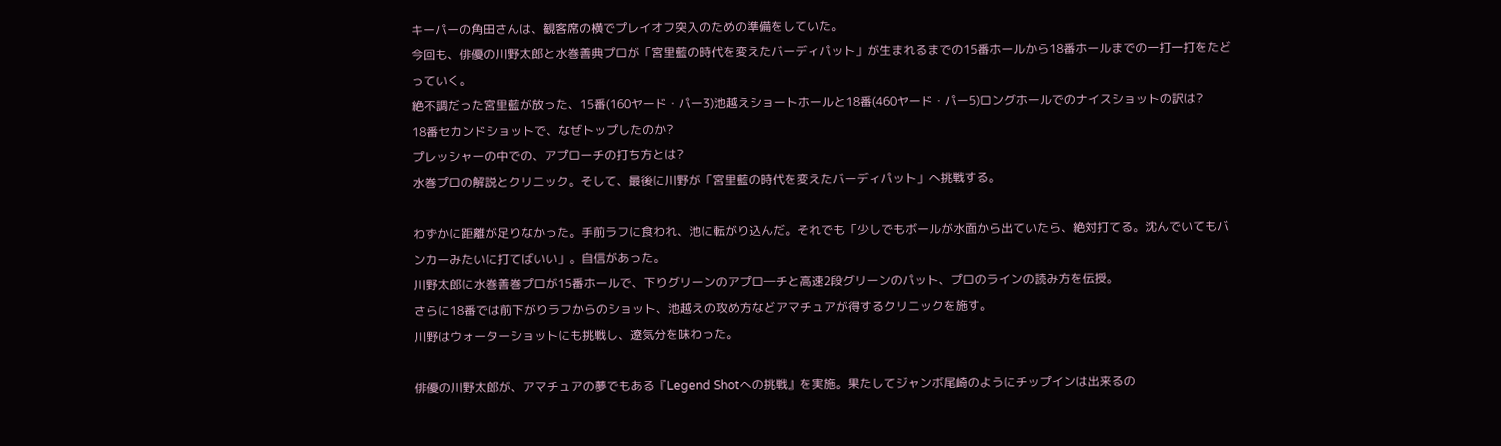キーパーの角田さんは、観客席の横でプレイオフ突入のための準備をしていた。
今回も、俳優の川野太郎と水巻善典プロが「宮里藍の時代を変えたバーディパット」が生まれるまでの15番ホールから18番ホールまでの一打一打をたどっていく。
絶不調だった宮里藍が放った、15番(160ヤード・パー3)池越えショートホールと18番(460ヤード・パー5)ロングホールでのナイスショットの訳は?
18番セカンドショットで、なぜトップしたのか?
プレッシャーの中での、アプローチの打ち方とは?
水巻プロの解説とクリニック。そして、最後に川野が「宮里藍の時代を変えたバーディパット」へ挑戦する。

わずかに距離が足りなかった。手前ラフに食われ、池に転がり込んだ。それでも「少しでもボールが水面から出ていたら、絶対打てる。沈んでいてもバンカーみたいに打てばいい」。自信があった。
川野太郎に水巻善巻プロが15番ホールで、下りグリーンのアプロ―チと高速2段グリーンのパット、プロのラインの読み方を伝授。
さらに18番では前下がりラフからのショット、池越えの攻め方などアマチュアが得するクリニックを施す。
川野はウォーターショットにも挑戦し、遼気分を味わった。

俳優の川野太郎が、アマチュアの夢でもある『Legend Shotへの挑戦』を実施。果たしてジャンボ尾崎のようにチップインは出来るの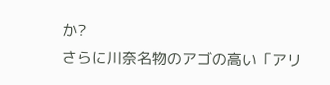か?
さらに川奈名物のアゴの高い「アリ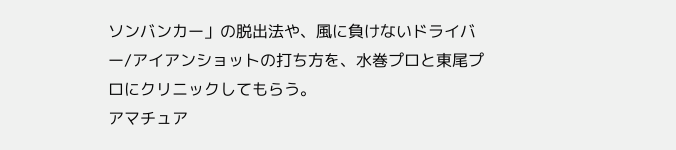ソンバンカー」の脱出法や、風に負けないドライバー/アイアンショットの打ち方を、水巻プロと東尾プロにクリニックしてもらう。
アマチュア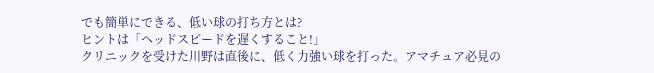でも簡単にできる、低い球の打ち方とは?
ヒントは「ヘッドスピードを遅くすること!」
クリニックを受けた川野は直後に、低く力強い球を打った。アマチュア必見の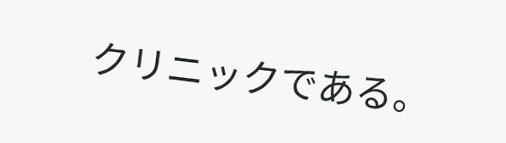クリニックである。